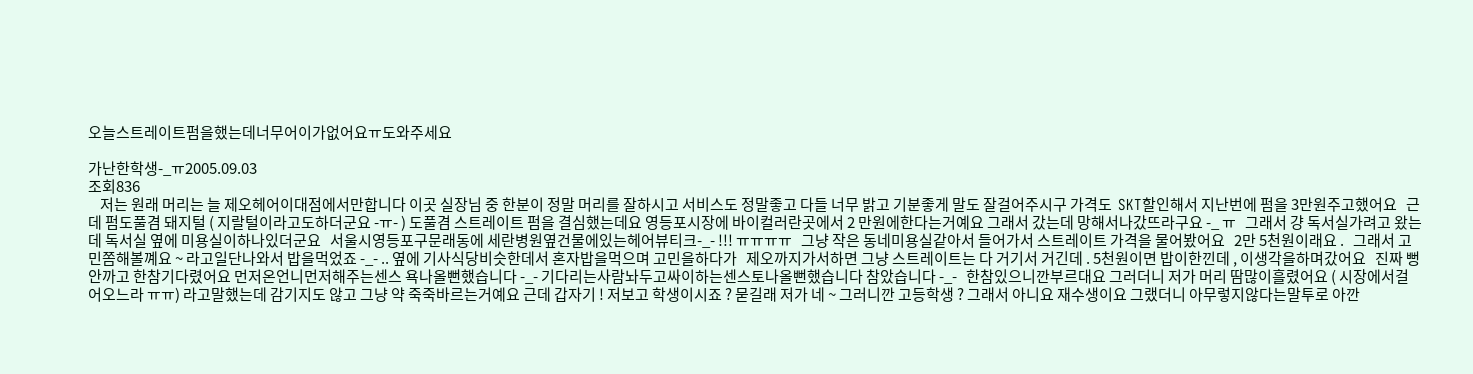오늘스트레이트펌을했는데너무어이가없어요ㅠ도와주세요

가난한학생-_ㅠ2005.09.03
조회836
    저는 원래 머리는 늘 제오헤어이대점에서만합니다 이곳 실장님 중 한분이 정말 머리를 잘하시고 서비스도 정말좋고 다들 너무 밝고 기분좋게 말도 잘걸어주시구 가격도  SKT할인해서 지난번에 펌을 3만원주고했어요   근데 펌도풀겸 돼지털 ( 지랄털이라고도하더군요 -ㅠ- ) 도풀겸 스트레이트 펌을 결심했는데요 영등포시장에 바이컬러란곳에서 2 만원에한다는거예요 그래서 갔는데 망해서나갔뜨라구요 -_ ㅠ   그래서 걍 독서실가려고 왔는데 독서실 옆에 미용실이하나있더군요   서울시영등포구문래동에 세란병원옆건물에있는헤어뷰티크-_- !!! ㅠㅠㅠㅠ   그냥 작은 동네미용실같아서 들어가서 스트레이트 가격을 물어봤어요   2만 5천원이래요 .   그래서 고민쫌해볼꼐요 ~ 라고일단나와서 밥을먹었죠 -_- .. 옆에 기사식당비슷한데서 혼자밥을먹으며 고민을하다가   제오까지가서하면 그냥 스트레이트는 다 거기서 거긴데 . 5천원이면 밥이한낀데 , 이생각을하며갔어요   진짜 뻥안까고 한참기다렸어요 먼저온언니먼저해주는센스 욕나올뻔했습니다 -_- 기다리는사람놔두고싸이하는센스토나올뻔했습니다 참았습니다 -_-   한참있으니깐부르대요 그러더니 저가 머리 땀많이흘렸어요 ( 시장에서걸어오느라 ㅠㅠ) 라고말했는데 감기지도 않고 그냥 약 죽죽바르는거예요 근데 갑자기 ! 저보고 학생이시죠 ? 묻길래 저가 네 ~ 그러니깐 고등학생 ? 그래서 아니요 재수생이요 그랬더니 아무렇지않다는말투로 아깐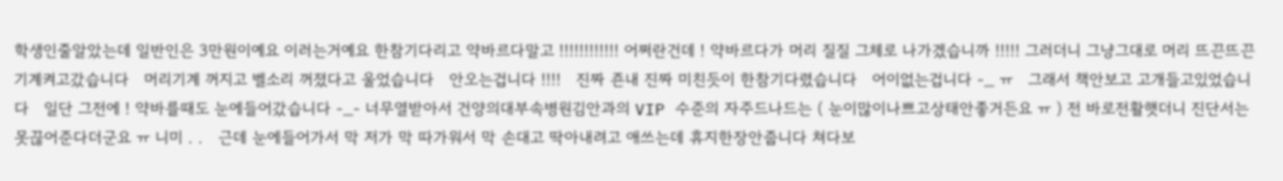학생인줄알았는데 일반인은 3만원이예요 이러는거예요 한참기다리고 약바르다말고 !!!!!!!!!!!! 어쩌란건데 ! 약바르다가 머리 질질 그체로 나가겠습니까 !!!!! 그러더니 그냥그대로 머리 뜨끈뜨끈 기계켜고갔습니다   머리기계 꺼지고 벨소리 꺼졌다고 울었습니다   안오는겁니다 !!!!   진짜 죤내 진짜 미친듯이 한참기다렸습니다   어이없는겁니다 -_ ㅠ   그래서 책안보고 고개들고있었습니다   일단 그전에 ! 약바를때도 눈에들어갔습니다 -_- 너무열받아서 건양의대부속병원김안과의 VIP 수준의 자주드나드는 ( 눈이많이나쁘고상태안좋거든요 ㅠ ) 전 바로전활햇더니 진단서는 못끊어준다더군요 ㅠ 니미 . .   근데 눈에들어가서 막 저가 막 따가워서 막 손대고 딱아내려고 애쓰는데 휴지한장안줍니다 쳐다보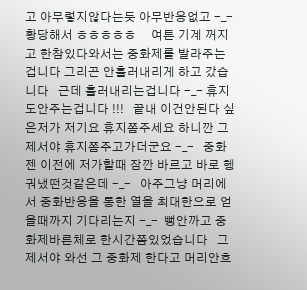고 아무렇지않다는듯 아무반응없고 -_- 황당해서 ㅎㅎㅎㅎㅎ     여튼 기계 꺼지고 한참있다와서는 중화제를 발라주는겁니다 그리곤 안흘러내리게 하고 갔습니다   근데 흘러내리는겁니다 -_- 휴지도안주는겁니다 !!!   끝내 이건안된다 싶은저가 저기요 휴지쫌주세요 하니깐 그제서야 휴지쫌주고가더군요 -_-   중화젠 이전에 저가할때 잠깐 바르고 바로 헹궈냈떤것같은데 -_-   아주그냥 머리에서 중화반응을 통한 열을 최대한으로 얻을때까지 기다리는지 -_-  뻥안까고 중화제바른체로 한시간쯤있었습니다   그제서야 와선 그 중화제 한다고 머리안흐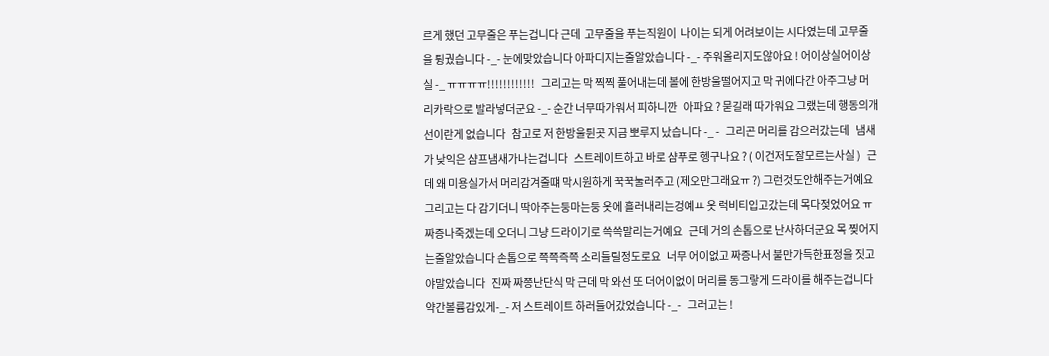르게 했던 고무줄은 푸는겁니다 근데  고무줄을 푸는직원이  나이는 되게 어려보이는 시다였는데 고무줄을 튕궜습니다 -_- 눈에맞았습니다 아파디지는줄알았습니다 -_- 주워올리지도않아요 ! 어이상실어이상실 -_ ㅠㅠㅠㅠ!!!!!!!!!!!!   그리고는 막 찍찍 풀어내는데 볼에 한방울떨어지고 막 귀에다간 아주그냥 머리카락으로 발라넣더군요 -_- 순간 너무따가워서 피하니깐   아파요 ? 묻길래 따가워요 그랬는데 행동의개선이란게 없습니다   참고로 저 한방울튄곳 지금 뽀루지 났습니다 -_ -   그리곤 머리를 감으러갔는데   냄새가 낮익은 샴프냄새가나는겁니다   스트레이트하고 바로 샴푸로 헹구나요 ? ( 이건저도잘모르는사실 )   근데 왜 미용실가서 머리감겨줄떄 막시원하게 꾹꾹눌러주고 (제오만그래요ㅠ ?) 그런것도안해주는거예요 그리고는 다 감기더니 딱아주는둥마는둥 옷에 흘러내리는겅예ㅛ 옷 럭비티입고갔는데 목다젖었어요 ㅠ   짜증나죽겠는데 오더니 그냥 드라이기로 쓱쓱말리는거예요   근데 거의 손톱으로 난사하더군요 목 찢어지는줄알았습니다 손톱으로 쯕쯕즉쯕 소리들릴정도로요   너무 어이없고 짜증나서 불만가득한표정을 짓고야말았습니다   진짜 짜쯩난단식 막 근데 막 와선 또 더어이없이 머리를 동그랗게 드라이를 해주는겁니다 약간볼륨감있게-_- 저 스트레이트 하러들어갔었습니다 -_-   그러고는 !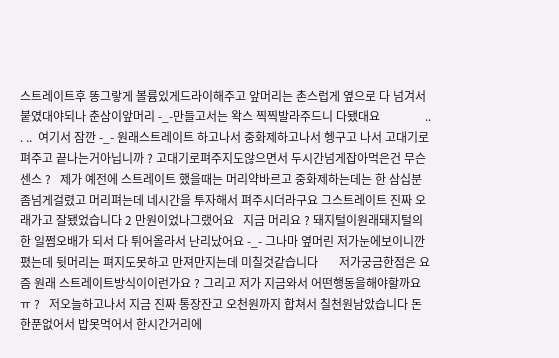스트레이트후 똥그랗게 볼륨있게드라이해주고 앞머리는 촌스럽게 옆으로 다 넘겨서 붙였대야되나 춘삼이앞머리 -_-만들고서는 왁스 찍찍발라주드니 다됐대요               .. . ..  여기서 잠깐 -_- 원래스트레이트 하고나서 중화제하고나서 헹구고 나서 고대기로 펴주고 끝나는거아닙니까 ? 고대기로펴주지도않으면서 두시간넘게잡아먹은건 무슨센스 ?   제가 예전에 스트레이트 했을때는 머리약바르고 중화제하는데는 한 삼십분좀넘게걸렸고 머리펴는데 네시간을 투자해서 펴주시더라구요 그스트레이트 진짜 오래가고 잘됐었습니다 2 만원이었나그랬어요   지금 머리요 ? 돼지털이원래돼지털의 한 일쩜오배가 되서 다 튀어올라서 난리났어요 -_- 그나마 옆머린 저가눈에보이니깐 폈는데 뒷머리는 펴지도못하고 만져만지는데 미칠것같습니다       저가궁금한점은 요즘 원래 스트레이트방식이이런가요 ? 그리고 저가 지금와서 어떤행동을해야할까요 ㅠ ?   저오늘하고나서 지금 진짜 통장잔고 오천원까지 합쳐서 칠천원남았습니다 돈한푼없어서 밥못먹어서 한시간거리에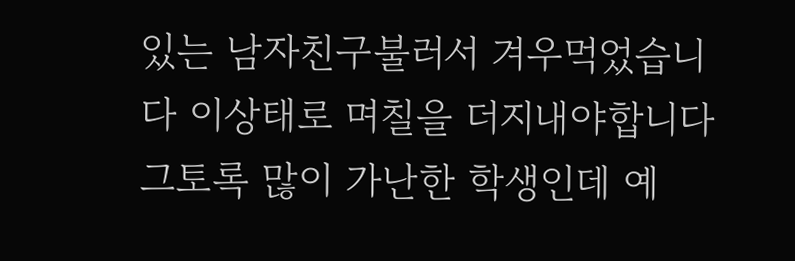있는 남자친구불러서 겨우먹었습니다 이상태로 며칠을 더지내야합니다 그토록 많이 가난한 학생인데 예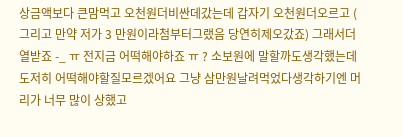상금액보다 큰맘먹고 오천원더비싼데갔는데 갑자기 오천원더오르고 ( 그리고 만약 저가 3 만원이라첨부터그랬음 당연히제오갔죠) 그래서더열받죠 -_ ㅠ 전지금 어떡해야하죠 ㅠ ? 소보원에 말할까도생각했는데 도저히 어떡해야할질모르겠어요 그냥 삼만원날려먹었다생각하기엔 머리가 너무 많이 상했고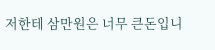저한테 삼만원은 너무 큰돈입니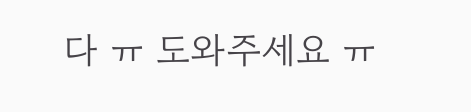다 ㅠ 도와주세요 ㅠ